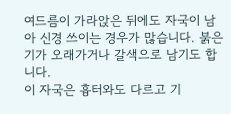여드름이 가라앉은 뒤에도 자국이 남아 신경 쓰이는 경우가 많습니다. 붉은 기가 오래가거나 갈색으로 남기도 합니다.
이 자국은 흉터와도 다르고 기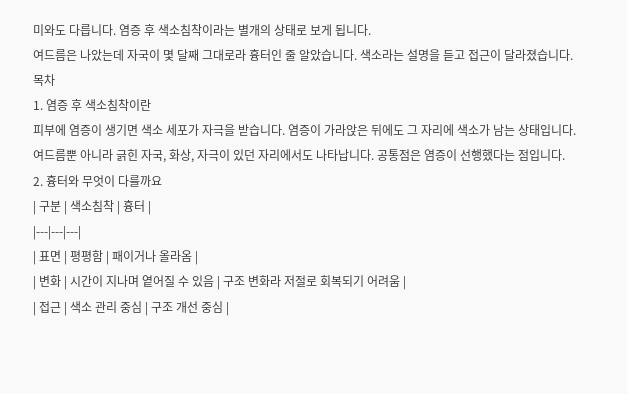미와도 다릅니다. 염증 후 색소침착이라는 별개의 상태로 보게 됩니다.
여드름은 나았는데 자국이 몇 달째 그대로라 흉터인 줄 알았습니다. 색소라는 설명을 듣고 접근이 달라졌습니다.
목차
1. 염증 후 색소침착이란
피부에 염증이 생기면 색소 세포가 자극을 받습니다. 염증이 가라앉은 뒤에도 그 자리에 색소가 남는 상태입니다.
여드름뿐 아니라 긁힌 자국, 화상, 자극이 있던 자리에서도 나타납니다. 공통점은 염증이 선행했다는 점입니다.
2. 흉터와 무엇이 다를까요
| 구분 | 색소침착 | 흉터 |
|---|---|---|
| 표면 | 평평함 | 패이거나 올라옴 |
| 변화 | 시간이 지나며 옅어질 수 있음 | 구조 변화라 저절로 회복되기 어려움 |
| 접근 | 색소 관리 중심 | 구조 개선 중심 |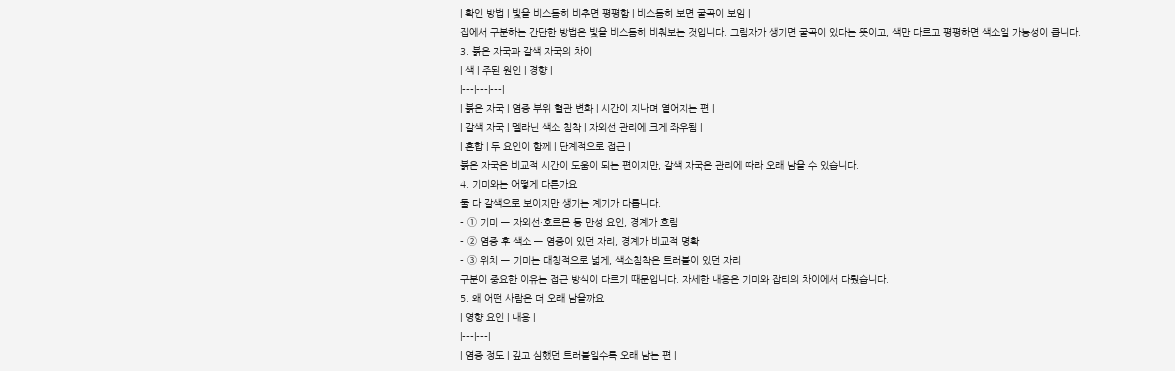| 확인 방법 | 빛을 비스듬히 비추면 평평함 | 비스듬히 보면 굴곡이 보임 |
집에서 구분하는 간단한 방법은 빛을 비스듬히 비춰보는 것입니다. 그림자가 생기면 굴곡이 있다는 뜻이고, 색만 다르고 평평하면 색소일 가능성이 큽니다.
3. 붉은 자국과 갈색 자국의 차이
| 색 | 주된 원인 | 경향 |
|---|---|---|
| 붉은 자국 | 염증 부위 혈관 변화 | 시간이 지나며 옅어지는 편 |
| 갈색 자국 | 멜라닌 색소 침착 | 자외선 관리에 크게 좌우됨 |
| 혼합 | 두 요인이 함께 | 단계적으로 접근 |
붉은 자국은 비교적 시간이 도움이 되는 편이지만, 갈색 자국은 관리에 따라 오래 남을 수 있습니다.
4. 기미와는 어떻게 다른가요
둘 다 갈색으로 보이지만 생기는 계기가 다릅니다.
- ① 기미 — 자외선·호르몬 등 만성 요인, 경계가 흐림
- ② 염증 후 색소 — 염증이 있던 자리, 경계가 비교적 명확
- ③ 위치 — 기미는 대칭적으로 넓게, 색소침착은 트러블이 있던 자리
구분이 중요한 이유는 접근 방식이 다르기 때문입니다. 자세한 내용은 기미와 잡티의 차이에서 다뤘습니다.
5. 왜 어떤 사람은 더 오래 남을까요
| 영향 요인 | 내용 |
|---|---|
| 염증 정도 | 깊고 심했던 트러블일수록 오래 남는 편 |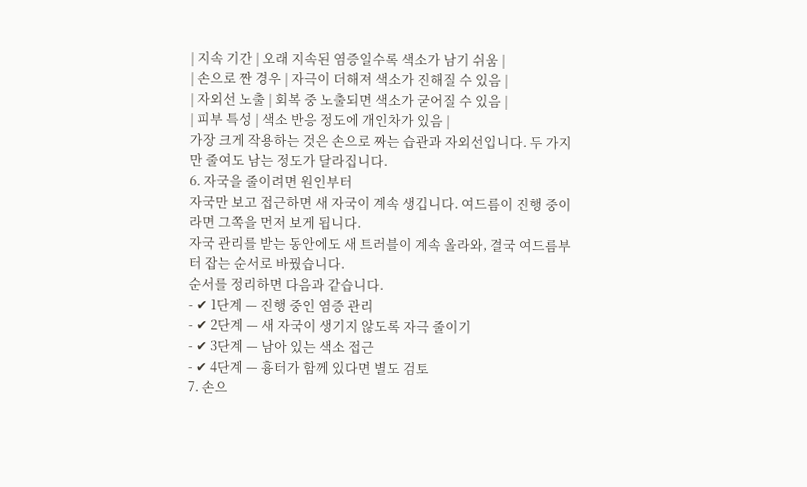| 지속 기간 | 오래 지속된 염증일수록 색소가 남기 쉬움 |
| 손으로 짠 경우 | 자극이 더해져 색소가 진해질 수 있음 |
| 자외선 노출 | 회복 중 노출되면 색소가 굳어질 수 있음 |
| 피부 특성 | 색소 반응 정도에 개인차가 있음 |
가장 크게 작용하는 것은 손으로 짜는 습관과 자외선입니다. 두 가지만 줄여도 남는 정도가 달라집니다.
6. 자국을 줄이려면 원인부터
자국만 보고 접근하면 새 자국이 계속 생깁니다. 여드름이 진행 중이라면 그쪽을 먼저 보게 됩니다.
자국 관리를 받는 동안에도 새 트러블이 계속 올라와, 결국 여드름부터 잡는 순서로 바꿨습니다.
순서를 정리하면 다음과 같습니다.
- ✔ 1단계 — 진행 중인 염증 관리
- ✔ 2단계 — 새 자국이 생기지 않도록 자극 줄이기
- ✔ 3단계 — 남아 있는 색소 접근
- ✔ 4단계 — 흉터가 함께 있다면 별도 검토
7. 손으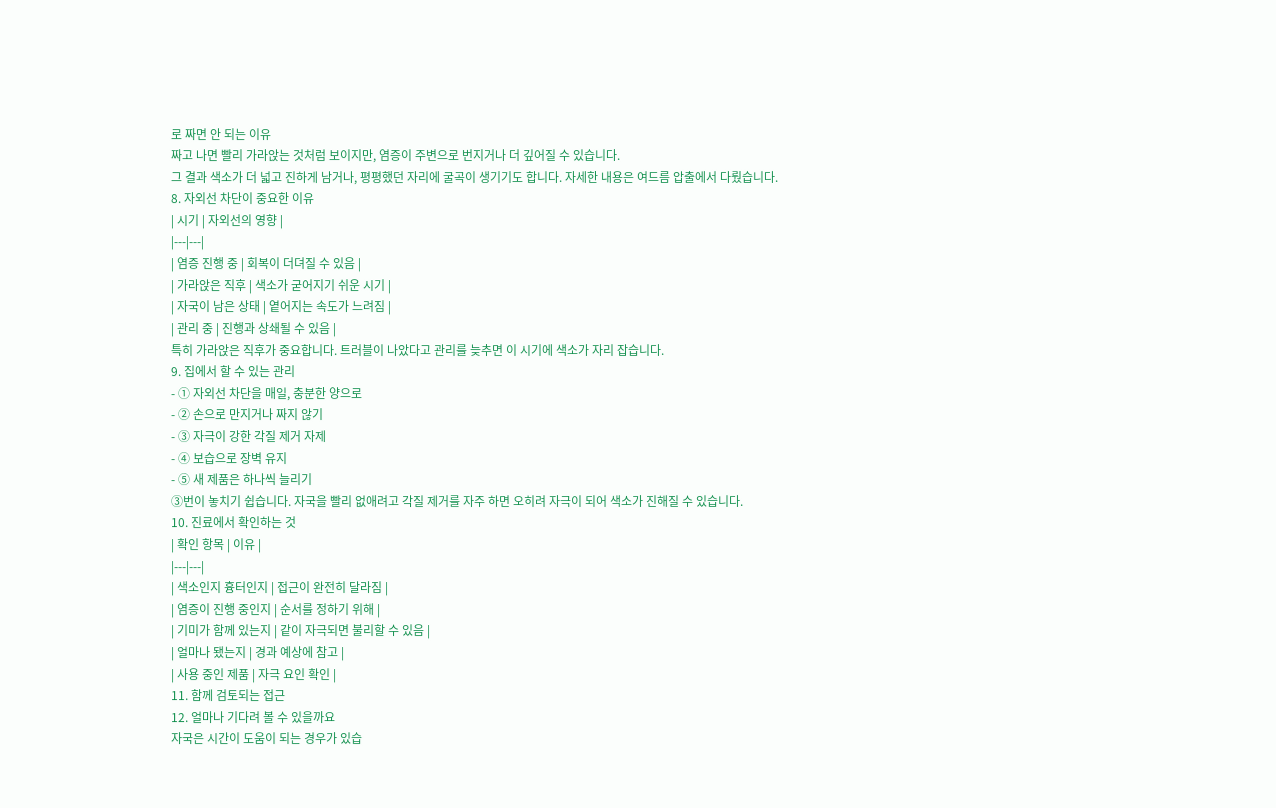로 짜면 안 되는 이유
짜고 나면 빨리 가라앉는 것처럼 보이지만, 염증이 주변으로 번지거나 더 깊어질 수 있습니다.
그 결과 색소가 더 넓고 진하게 남거나, 평평했던 자리에 굴곡이 생기기도 합니다. 자세한 내용은 여드름 압출에서 다뤘습니다.
8. 자외선 차단이 중요한 이유
| 시기 | 자외선의 영향 |
|---|---|
| 염증 진행 중 | 회복이 더뎌질 수 있음 |
| 가라앉은 직후 | 색소가 굳어지기 쉬운 시기 |
| 자국이 남은 상태 | 옅어지는 속도가 느려짐 |
| 관리 중 | 진행과 상쇄될 수 있음 |
특히 가라앉은 직후가 중요합니다. 트러블이 나았다고 관리를 늦추면 이 시기에 색소가 자리 잡습니다.
9. 집에서 할 수 있는 관리
- ① 자외선 차단을 매일, 충분한 양으로
- ② 손으로 만지거나 짜지 않기
- ③ 자극이 강한 각질 제거 자제
- ④ 보습으로 장벽 유지
- ⑤ 새 제품은 하나씩 늘리기
③번이 놓치기 쉽습니다. 자국을 빨리 없애려고 각질 제거를 자주 하면 오히려 자극이 되어 색소가 진해질 수 있습니다.
10. 진료에서 확인하는 것
| 확인 항목 | 이유 |
|---|---|
| 색소인지 흉터인지 | 접근이 완전히 달라짐 |
| 염증이 진행 중인지 | 순서를 정하기 위해 |
| 기미가 함께 있는지 | 같이 자극되면 불리할 수 있음 |
| 얼마나 됐는지 | 경과 예상에 참고 |
| 사용 중인 제품 | 자극 요인 확인 |
11. 함께 검토되는 접근
12. 얼마나 기다려 볼 수 있을까요
자국은 시간이 도움이 되는 경우가 있습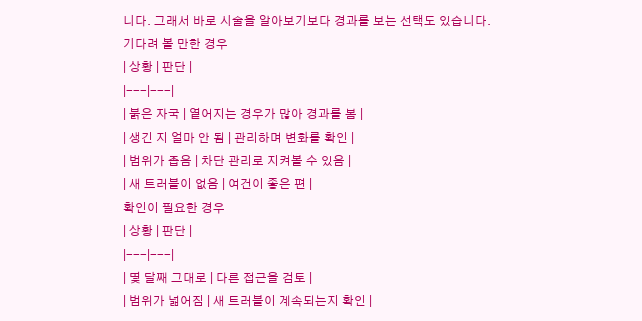니다. 그래서 바로 시술을 알아보기보다 경과를 보는 선택도 있습니다.
기다려 볼 만한 경우
| 상황 | 판단 |
|---|---|
| 붉은 자국 | 옅어지는 경우가 많아 경과를 봄 |
| 생긴 지 얼마 안 됨 | 관리하며 변화를 확인 |
| 범위가 좁음 | 차단 관리로 지켜볼 수 있음 |
| 새 트러블이 없음 | 여건이 좋은 편 |
확인이 필요한 경우
| 상황 | 판단 |
|---|---|
| 몇 달째 그대로 | 다른 접근을 검토 |
| 범위가 넓어짐 | 새 트러블이 계속되는지 확인 |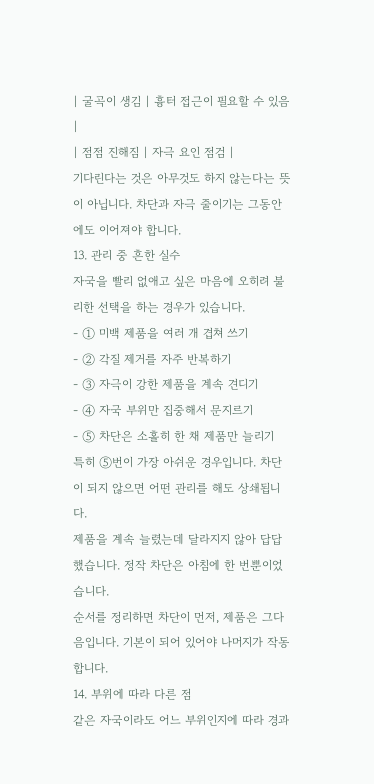| 굴곡이 생김 | 흉터 접근이 필요할 수 있음 |
| 점점 진해짐 | 자극 요인 점검 |
기다린다는 것은 아무것도 하지 않는다는 뜻이 아닙니다. 차단과 자극 줄이기는 그동안에도 이어져야 합니다.
13. 관리 중 흔한 실수
자국을 빨리 없애고 싶은 마음에 오히려 불리한 선택을 하는 경우가 있습니다.
- ① 미백 제품을 여러 개 겹쳐 쓰기
- ② 각질 제거를 자주 반복하기
- ③ 자극이 강한 제품을 계속 견디기
- ④ 자국 부위만 집중해서 문지르기
- ⑤ 차단은 소홀히 한 채 제품만 늘리기
특히 ⑤번이 가장 아쉬운 경우입니다. 차단이 되지 않으면 어떤 관리를 해도 상쇄됩니다.
제품을 계속 늘렸는데 달라지지 않아 답답했습니다. 정작 차단은 아침에 한 번뿐이었습니다.
순서를 정리하면 차단이 먼저, 제품은 그다음입니다. 기본이 되어 있어야 나머지가 작동합니다.
14. 부위에 따라 다른 점
같은 자국이라도 어느 부위인지에 따라 경과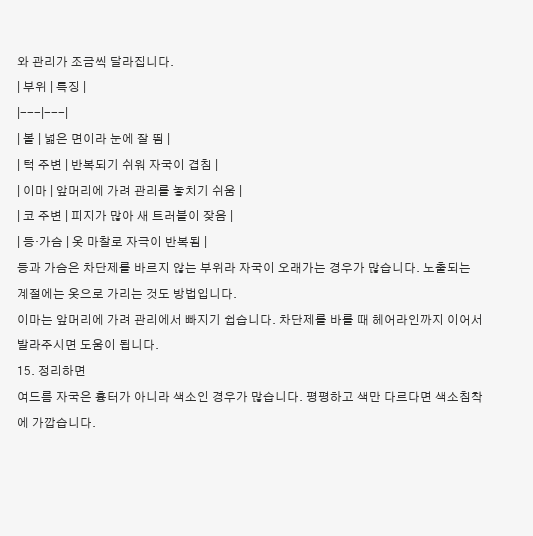와 관리가 조금씩 달라집니다.
| 부위 | 특징 |
|---|---|
| 볼 | 넓은 면이라 눈에 잘 띔 |
| 턱 주변 | 반복되기 쉬워 자국이 겹침 |
| 이마 | 앞머리에 가려 관리를 놓치기 쉬움 |
| 코 주변 | 피지가 많아 새 트러블이 잦음 |
| 등·가슴 | 옷 마찰로 자극이 반복됨 |
등과 가슴은 차단제를 바르지 않는 부위라 자국이 오래가는 경우가 많습니다. 노출되는 계절에는 옷으로 가리는 것도 방법입니다.
이마는 앞머리에 가려 관리에서 빠지기 쉽습니다. 차단제를 바를 때 헤어라인까지 이어서 발라주시면 도움이 됩니다.
15. 정리하면
여드름 자국은 흉터가 아니라 색소인 경우가 많습니다. 평평하고 색만 다르다면 색소침착에 가깝습니다.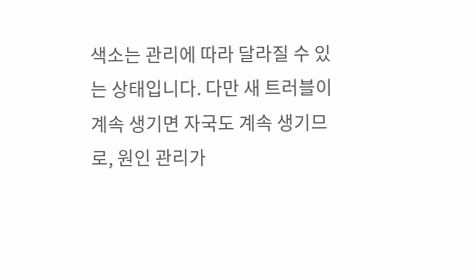색소는 관리에 따라 달라질 수 있는 상태입니다. 다만 새 트러블이 계속 생기면 자국도 계속 생기므로, 원인 관리가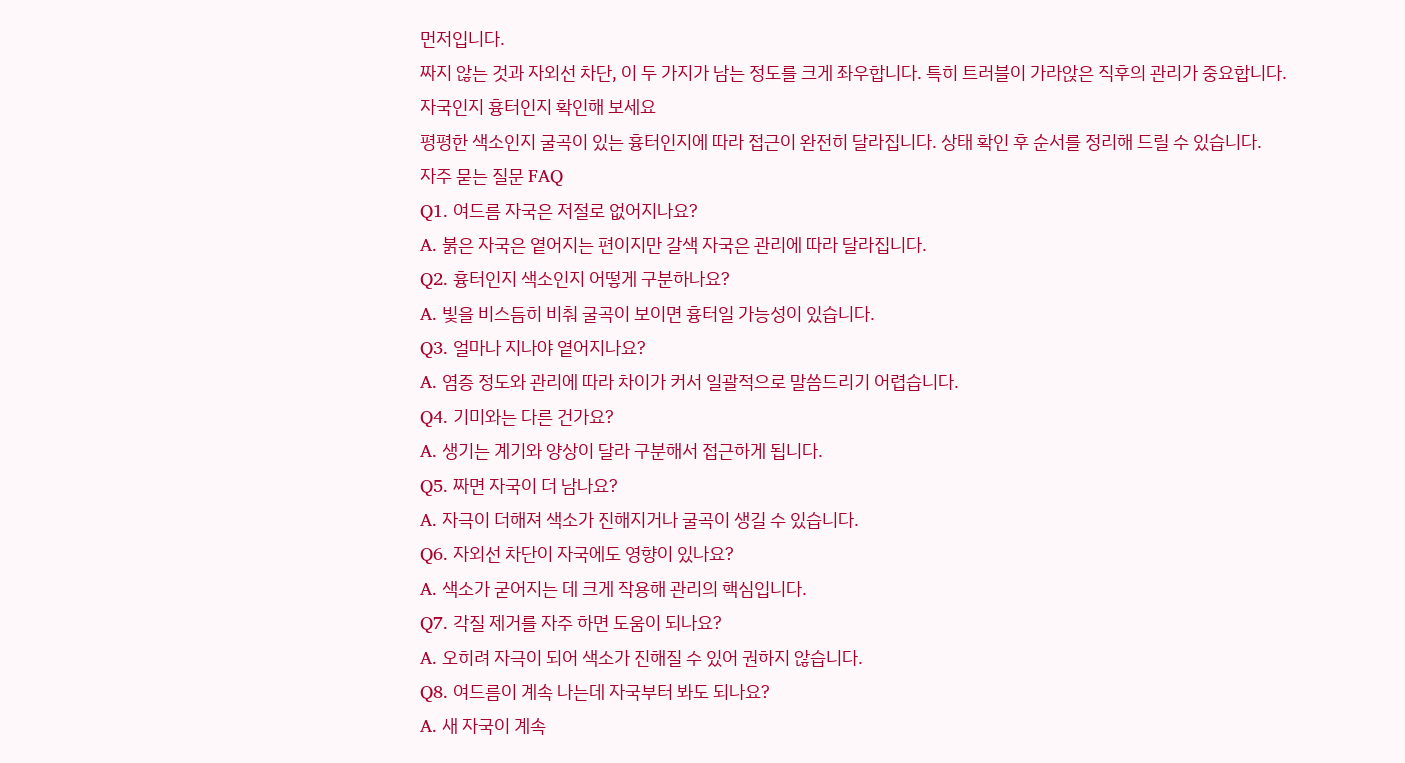먼저입니다.
짜지 않는 것과 자외선 차단, 이 두 가지가 남는 정도를 크게 좌우합니다. 특히 트러블이 가라앉은 직후의 관리가 중요합니다.
자국인지 흉터인지 확인해 보세요
평평한 색소인지 굴곡이 있는 흉터인지에 따라 접근이 완전히 달라집니다. 상태 확인 후 순서를 정리해 드릴 수 있습니다.
자주 묻는 질문 FAQ
Q1. 여드름 자국은 저절로 없어지나요?
A. 붉은 자국은 옅어지는 편이지만 갈색 자국은 관리에 따라 달라집니다.
Q2. 흉터인지 색소인지 어떻게 구분하나요?
A. 빛을 비스듬히 비춰 굴곡이 보이면 흉터일 가능성이 있습니다.
Q3. 얼마나 지나야 옅어지나요?
A. 염증 정도와 관리에 따라 차이가 커서 일괄적으로 말씀드리기 어렵습니다.
Q4. 기미와는 다른 건가요?
A. 생기는 계기와 양상이 달라 구분해서 접근하게 됩니다.
Q5. 짜면 자국이 더 남나요?
A. 자극이 더해져 색소가 진해지거나 굴곡이 생길 수 있습니다.
Q6. 자외선 차단이 자국에도 영향이 있나요?
A. 색소가 굳어지는 데 크게 작용해 관리의 핵심입니다.
Q7. 각질 제거를 자주 하면 도움이 되나요?
A. 오히려 자극이 되어 색소가 진해질 수 있어 권하지 않습니다.
Q8. 여드름이 계속 나는데 자국부터 봐도 되나요?
A. 새 자국이 계속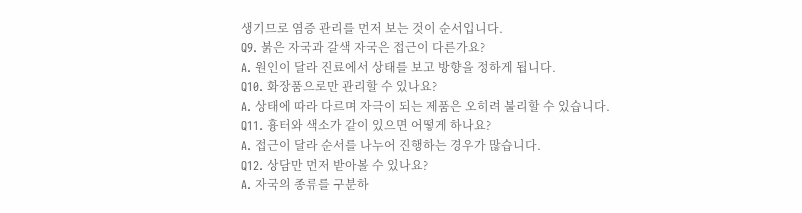생기므로 염증 관리를 먼저 보는 것이 순서입니다.
Q9. 붉은 자국과 갈색 자국은 접근이 다른가요?
A. 원인이 달라 진료에서 상태를 보고 방향을 정하게 됩니다.
Q10. 화장품으로만 관리할 수 있나요?
A. 상태에 따라 다르며 자극이 되는 제품은 오히려 불리할 수 있습니다.
Q11. 흉터와 색소가 같이 있으면 어떻게 하나요?
A. 접근이 달라 순서를 나누어 진행하는 경우가 많습니다.
Q12. 상담만 먼저 받아볼 수 있나요?
A. 자국의 종류를 구분하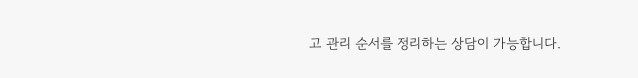고 관리 순서를 정리하는 상담이 가능합니다.